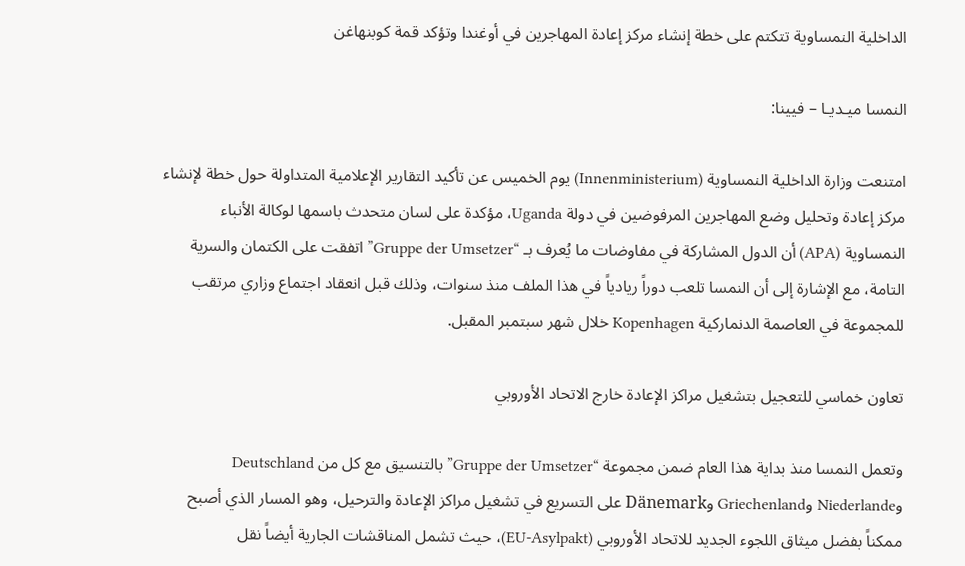الداخلية النمساوية تتكتم على خطة إنشاء مركز إعادة المهاجرين في أوغندا وتؤكد قمة كوبنهاغن

النمسا ميـديـا – فيينا:

امتنعت وزارة الداخلية النمساوية (Innenministerium) يوم الخميس عن تأكيد التقارير الإعلامية المتداولة حول خطة لإنشاء مركز إعادة وتحليل وضع المهاجرين المرفوضين في دولة Uganda، مؤكدة على لسان متحدث باسمها لوكالة الأنباء النمساوية (APA) أن الدول المشاركة في مفاوضات ما يُعرف بـ “Gruppe der Umsetzer” اتفقت على الكتمان والسرية التامة، مع الإشارة إلى أن النمسا تلعب دوراً ريادياً في هذا الملف منذ سنوات، وذلك قبل انعقاد اجتماع وزاري مرتقب للمجموعة في العاصمة الدنماركية Kopenhagen خلال شهر سبتمبر المقبل.

تعاون خماسي للتعجيل بتشغيل مراكز الإعادة خارج الاتحاد الأوروبي

وتعمل النمسا منذ بداية هذا العام ضمن مجموعة “Gruppe der Umsetzer” بالتنسيق مع كل من Deutschland وNiederlande وGriechenland وDänemark على التسريع في تشغيل مراكز الإعادة والترحيل، وهو المسار الذي أصبح ممكناً بفضل ميثاق اللجوء الجديد للاتحاد الأوروبي (EU-Asylpakt)، حيث تشمل المناقشات الجارية أيضاً نقل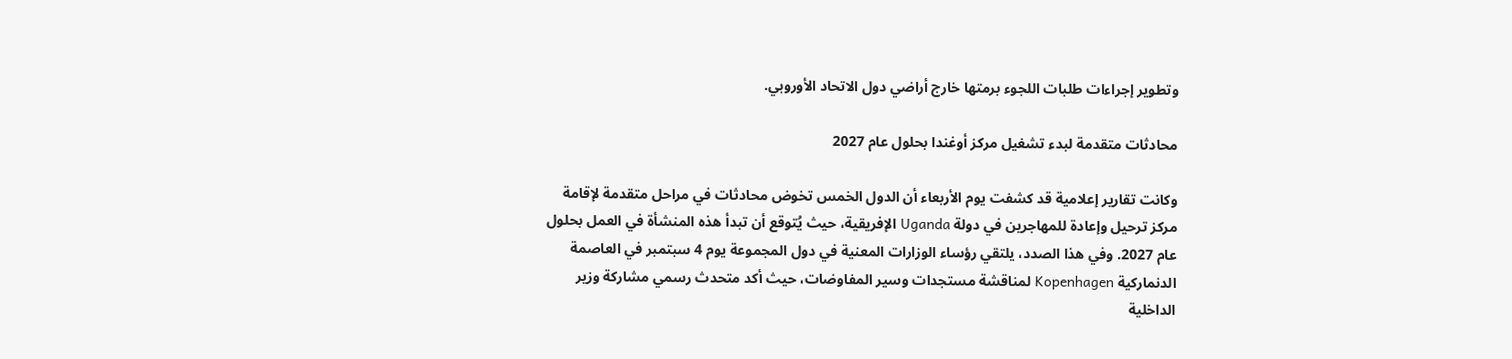وتطوير إجراءات طلبات اللجوء برمتها خارج أراضي دول الاتحاد الأوروبي.

محادثات متقدمة لبدء تشغيل مركز أوغندا بحلول عام 2027

وكانت تقارير إعلامية قد كشفت يوم الأربعاء أن الدول الخمس تخوض محادثات في مراحل متقدمة لإقامة مركز ترحيل وإعادة للمهاجرين في دولة Uganda الإفريقية، حيث يُتوقع أن تبدأ هذه المنشأة في العمل بحلول عام 2027. وفي هذا الصدد، يلتقي رؤساء الوزارات المعنية في دول المجموعة يوم 4 سبتمبر في العاصمة الدنماركية Kopenhagen لمناقشة مستجدات وسير المفاوضات، حيث أكد متحدث رسمي مشاركة وزير الداخلية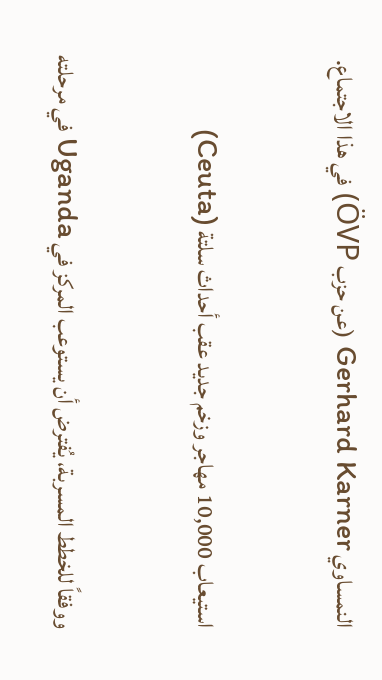النمساوي Gerhard Karner (عن حزب ÖVP) في هذا الاجتماع.

استيعاب 10,000 مهاجر وزخم جديد عقب أحداث سلتة (Ceuta)

ووفقاً للخطط المسربة، يُفترض أن يستوعب المركز في Uganda في مرحلته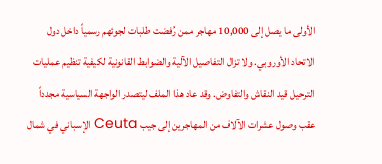الأولى ما يصل إلى 10,000 مهاجر ممن رُفضت طلبات لجوئهم رسمياً داخل دول الاتحاد الأوروبي. ولا تزال التفاصيل الآلية والضوابط القانونية لكيفية تنظيم عمليات الترحيل قيد النقاش والتفاوض. وقد عاد هذا الملف ليتصدر الواجهة السياسية مجدداً عقب وصول عشرات الآلاف من المهاجرين إلى جيب Ceuta الإسباني في شمال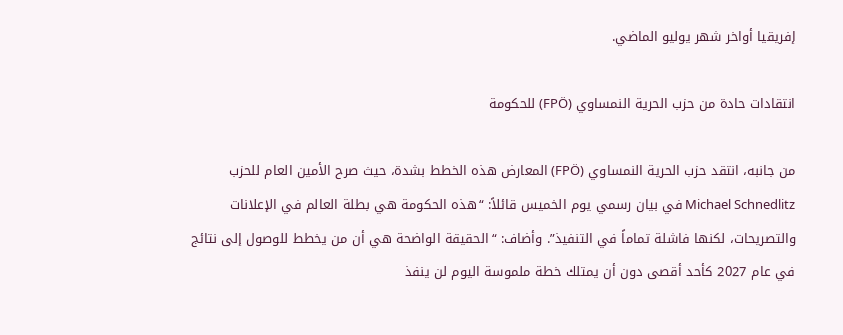إفريقيا أواخر شهر يوليو الماضي.

انتقادات حادة من حزب الحرية النمساوي (FPÖ) للحكومة

من جانبه، انتقد حزب الحرية النمساوي (FPÖ) المعارض هذه الخطط بشدة، حيث صرح الأمين العام للحزب Michael Schnedlitz في بيان رسمي يوم الخميس قائلاً: “هذه الحكومة هي بطلة العالم في الإعلانات والتصريحات، لكنها فاشلة تماماً في التنفيذ”. وأضاف: “الحقيقة الواضحة هي أن من يخطط للوصول إلى نتائج في عام 2027 كأحد أقصى دون أن يمتلك خطة ملموسة اليوم لن ينفذ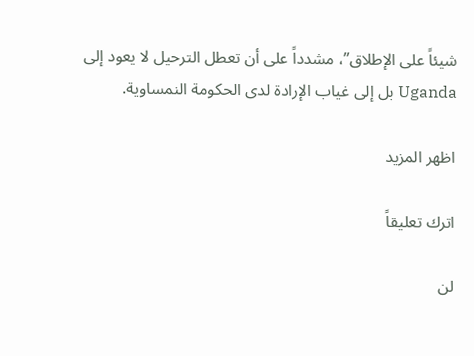شيئاً على الإطلاق”، مشدداً على أن تعطل الترحيل لا يعود إلى Uganda بل إلى غياب الإرادة لدى الحكومة النمساوية.

اظهر المزيد

اترك تعليقاً

لن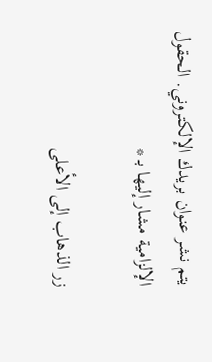يتم نشر عنوان بريدك الإلكتروني. الحقول الإلزامية مشار إليها بـ *

زر الذهاب إلى الأعلى